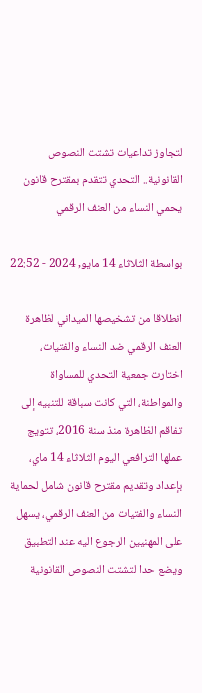لتجاوز تداعيات تشتت النصوص القانونية.. التحدي تتقدم بمقترح قانون يحمي النساء من العنف الرقمي

بواسطة الثلاثاء 14 مايو, 2024 - 22:52

انطلاقا من تشخيصها الميداني لظاهرة العنف الرقمي ضد النساء والفتيات، اختارت جمعية التحدي للمساواة والمواطنة، التي كانت سباقة للتنبيه إلى تفاقم الظاهرة منذ سنة 2016، تتويج عملها الترافعي اليوم الثلاثاء 14 ماي، بإعداد وتقديم مقترح قانون شامل لحماية النساء والفتيات من العنف الرقمي، يسهل على المهنيين الرجوع اليه عند التطبيق ويضع حدا لتشتت النصوص القانونية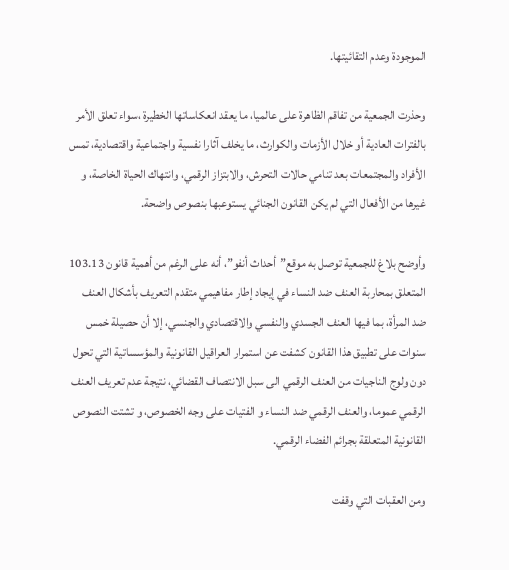الموجودة وعدم التقائيتها.

وحذرت الجمعية من تفاقم الظاهرة على عالميا، ما يعقد انعكاساتها الخطيرة ،سواء تعلق الأمر بالفترات العادية أو خلال الأزمات والكوارث، ما يخلف آثارا نفسية واجتماعية واقتصادية، تمس الأفراد والمجتمعات بعد تنامي حالات التحرش، والابتزاز الرقمي، وانتهاك الحياة الخاصة، و غيرها من الأفعال التي لم يكن القانون الجنائي يستوعبها بنصوص واضحة.

وأوضح بلاغ للجمعية توصل به موقع”أحداث أنفو”، أنه على الرغم من أهمية قانون 103.13 المتعلق بمحاربة العنف ضد النساء في إيجاد إطار مفاهيمي متقدم التعريف بأشكال العنف ضد المرأة، بما فيها العنف الجسدي والنفسي والاقتصادي والجنسي، إلا أن حصيلة خمس سنوات على تطبيق هذا القانون كشفت عن استمرار العراقيل القانونية والمؤسساتية التي تحول دون ولوج الناجيات من العنف الرقمي الى سبل الانتصاف القضائي، نتيجة عدم تعريف العنف الرقمي عموما، والعنف الرقمي ضد النساء و الفتيات على وجه الخصوص، و تشتت النصوص القانونية المتعلقة بجرائم الفضاء الرقمي.

ومن العقبات التي وقفت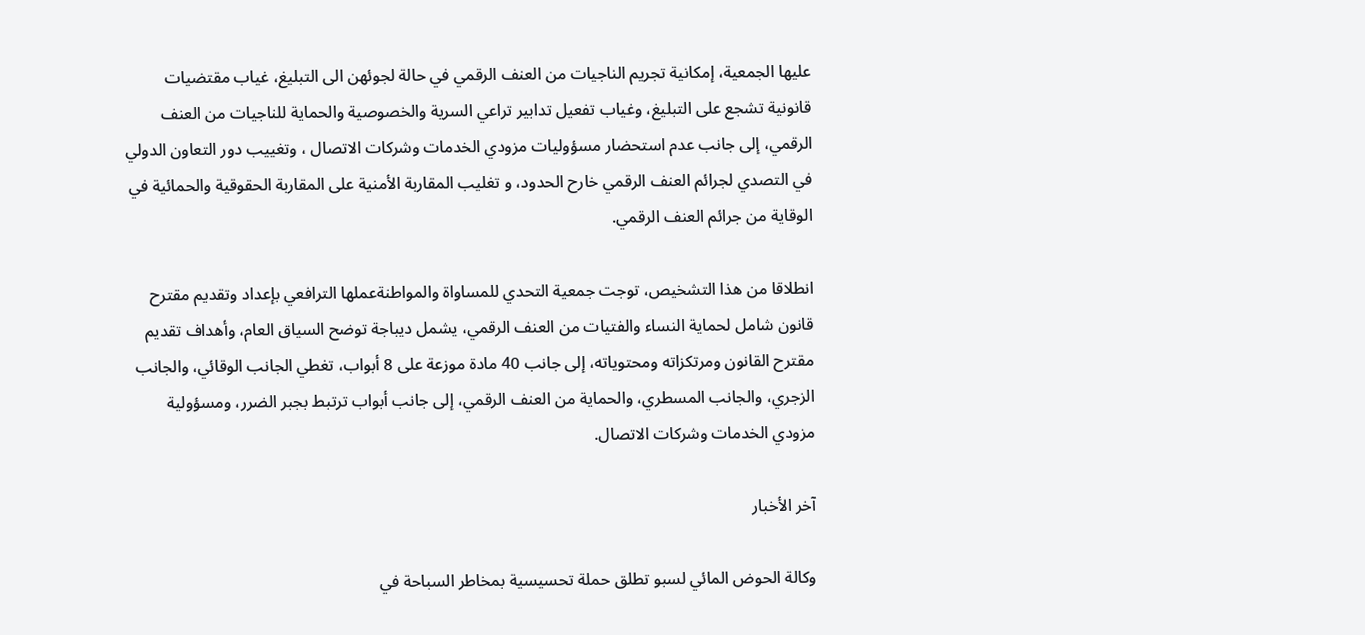عليها الجمعية، إمكانية تجريم الناجيات من العنف الرقمي في حالة لجوئهن الى التبليغ، غياب مقتضيات قانونية تشجع على التبليغ، وغياب تفعيل تدابير تراعي السرية والخصوصية والحماية للناجيات من العنف الرقمي، إلى جانب عدم استحضار مسؤوليات مزودي الخدمات وشركات الاتصال ، وتغييب دور التعاون الدولي في التصدي لجرائم العنف الرقمي خارح الحدود، و تغليب المقاربة الأمنية على المقاربة الحقوقية والحمائية في الوقاية من جرائم العنف الرقمي.

انطلاقا من هذا التشخيص، توجت جمعية التحدي للمساواة والمواطنةعملها الترافعي بإعداد وتقديم مقترح قانون شامل لحماية النساء والفتيات من العنف الرقمي، يشمل ديباجة توضح السياق العام، وأهداف تقديم مقترح القانون ومرتكزاته ومحتوياته، إلى جانب 40 مادة موزعة على 8 أبواب، تغطي الجانب الوقائي، والجانب الزجري، والجانب المسطري، والحماية من العنف الرقمي، إلى جانب أبواب ترتبط بجبر الضرر، ومسؤولية مزودي الخدمات وشركات الاتصال.

آخر الأخبار

وكالة الحوض المائي لسبو تطلق حملة تحسيسية بمخاطر السباحة في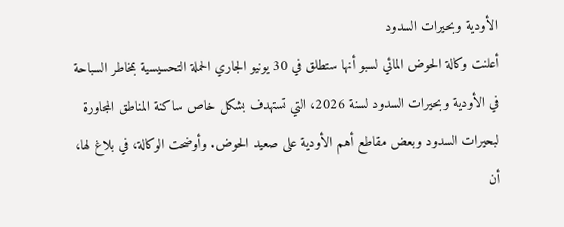الأودية وبحيرات السدود
أعلنت وكالة الحوض المائي لسبو أنها ستطلق في 30 يونيو الجاري الحملة التحسيسية بمخاطر السباحة في الأودية وبحيرات السدود لسنة 2026، التي تستهدف بشكل خاص ساكنة المناطق المجاورة لبحيرات السدود وبعض مقاطع أهم الأودية على صعيد الحوض. وأوضحت الوكالة، في بلاغ لها، أن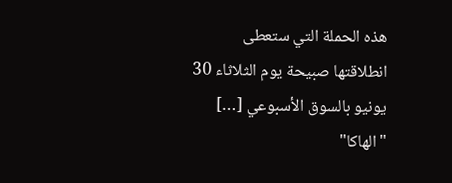هذه الحملة التي ستعطى انطلاقتها صبيحة يوم الثلاثاء 30 يونيو بالسوق الأسبوعي […]
"الهاكا"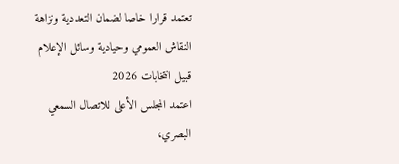تعتمد قرارا خاصا لضمان التعددية ونزاهة النقاش العمومي وحيادية وسائل الإعلام قبيل انتخابات 2026
اعتمد المجلس الأعلى للاتصال السمعي البصري،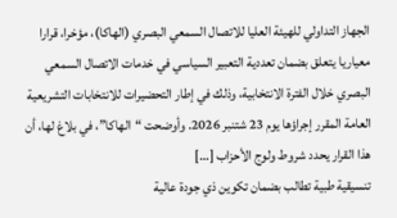الجهاز التداولي للهيئة العليا للاتصال السمعي البصري (الهاكا)، مؤخرا، قرارا معياريا يتعلق بضمان تعددية التعبير السياسي في خدمات الاتصال السمعي البصري خلال الفترة الانتخابية، وذلك في إطار التحضيرات للانتخابات التشريعية العامة المقرر إجراؤها يوم 23 شتنبر 2026. وأوضحت “الهاكا”، في بلاغ لها، أن هذا القرار يحدد شروط ولوج الأحزاب […]
تنسيقية طبية تطالب بضمان تكوين ذي جودة عالية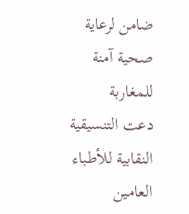ضامن لرعاية صحية آمنة للمغاربة
دعت التنسيقية النقابية للأطباء العامين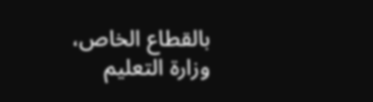بالقطاع الخاص، وزارة التعليم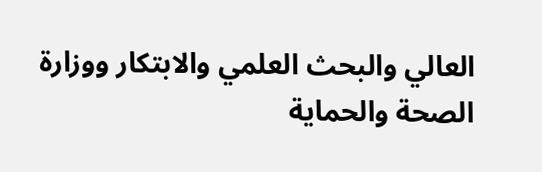العالي والبحث العلمي والابتكار ووزارة الصحة والحماية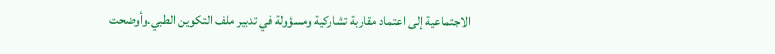الاجتماعية إلى اعتماد مقاربة تشاركية ومسؤولة في تدبير ملف التكوين الطبي.وأوضحت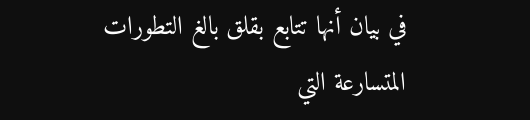في بيان أنها تتابع بقلق بالغ التطورات المتسارعة التي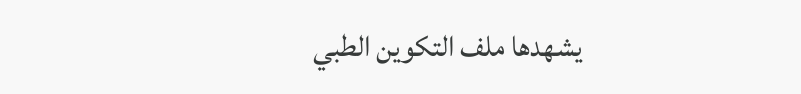يشهدها ملف التكوين الطبي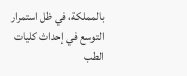بالمملكة، في ظل استمرار التوسع في إحداث كليات الطب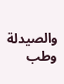والصيدلة وطب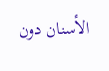الأسنان دون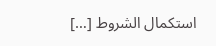استكمال الشروط […]